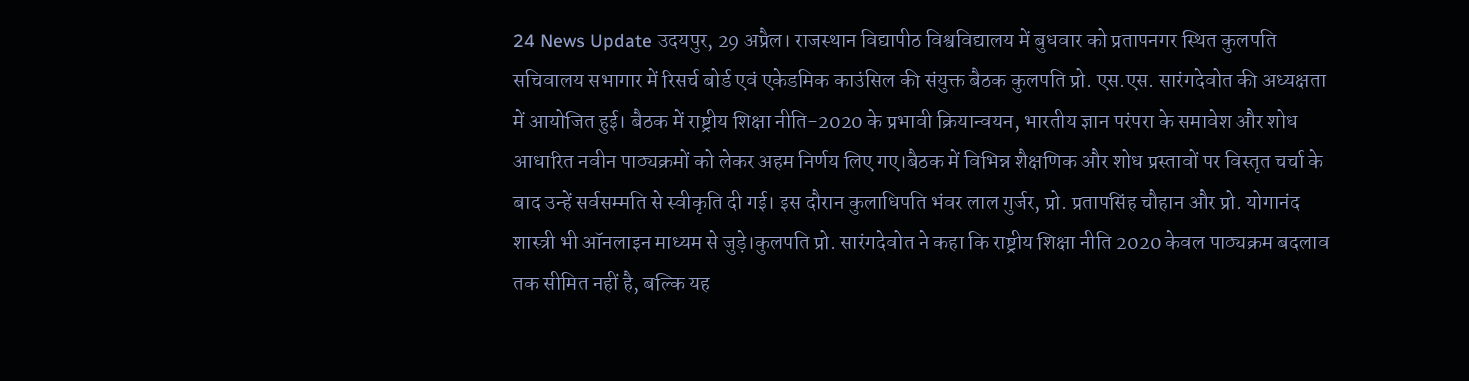24 News Update उदयपुर, 29 अप्रैल। राजस्थान विद्यापीठ विश्वविद्यालय में बुधवार को प्रतापनगर स्थित कुलपति सचिवालय सभागार में रिसर्च बोर्ड एवं एकेडमिक काउंसिल की संयुक्त बैठक कुलपति प्रो. एस.एस. सारंगदेवोत की अध्यक्षता में आयोजित हुई। बैठक में राष्ट्रीय शिक्षा नीति-2020 के प्रभावी क्रियान्वयन, भारतीय ज्ञान परंपरा के समावेश और शोध आधारित नवीन पाठ्यक्रमों को लेकर अहम निर्णय लिए गए।बैठक में विभिन्न शैक्षणिक और शोध प्रस्तावों पर विस्तृत चर्चा के बाद उन्हें सर्वसम्मति से स्वीकृति दी गई। इस दौरान कुलाधिपति भंवर लाल गुर्जर, प्रो. प्रतापसिंह चौहान और प्रो. योगानंद शास्त्री भी ऑनलाइन माध्यम से जुड़े।कुलपति प्रो. सारंगदेवोत ने कहा कि राष्ट्रीय शिक्षा नीति 2020 केवल पाठ्यक्रम बदलाव तक सीमित नहीं है, बल्कि यह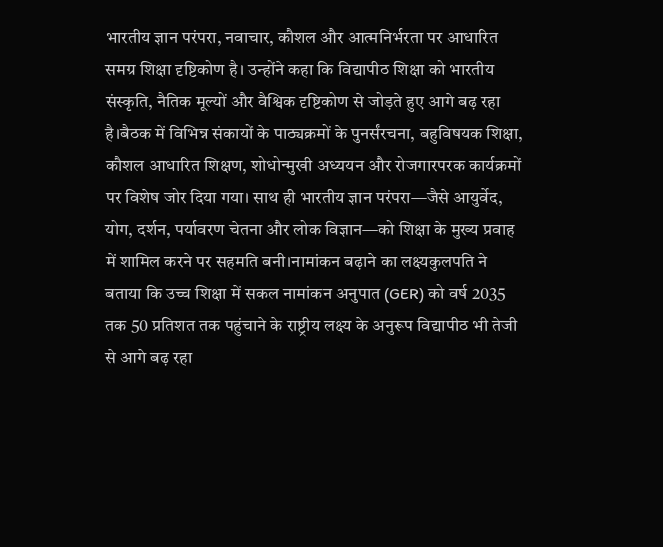भारतीय ज्ञान परंपरा, नवाचार, कौशल और आत्मनिर्भरता पर आधारित समग्र शिक्षा दृष्टिकोण है। उन्होंने कहा कि विद्यापीठ शिक्षा को भारतीय संस्कृति, नैतिक मूल्यों और वैश्विक दृष्टिकोण से जोड़ते हुए आगे बढ़ रहा है।बैठक में विभिन्न संकायों के पाठ्यक्रमों के पुनर्संरचना, बहुविषयक शिक्षा, कौशल आधारित शिक्षण, शोधोन्मुखी अध्ययन और रोजगारपरक कार्यक्रमों पर विशेष जोर दिया गया। साथ ही भारतीय ज्ञान परंपरा—जैसे आयुर्वेद, योग, दर्शन, पर्यावरण चेतना और लोक विज्ञान—को शिक्षा के मुख्य प्रवाह में शामिल करने पर सहमति बनी।नामांकन बढ़ाने का लक्ष्यकुलपति ने बताया कि उच्च शिक्षा में सकल नामांकन अनुपात (GER) को वर्ष 2035 तक 50 प्रतिशत तक पहुंचाने के राष्ट्रीय लक्ष्य के अनुरूप विद्यापीठ भी तेजी से आगे बढ़ रहा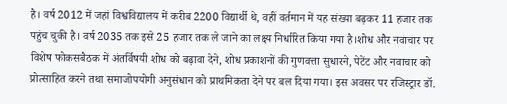है। वर्ष 2012 में जहां विश्वविद्यालय में करीब 2200 विद्यार्थी थे, वहीं वर्तमान में यह संख्या बढ़कर 11 हजार तक पहुंच चुकी है। वर्ष 2035 तक इसे 25 हजार तक ले जाने का लक्ष्य निर्धारित किया गया है।शोध और नवाचार पर विशेष फोकसबैठक में अंतर्विषयी शोध को बढ़ावा देने, शोध प्रकाशनों की गुणवत्ता सुधारने, पेटेंट और नवाचार को प्रोत्साहित करने तथा समाजोपयोगी अनुसंधान को प्राथमिकता देने पर बल दिया गया। इस अवसर पर रजिस्ट्रार डॉ.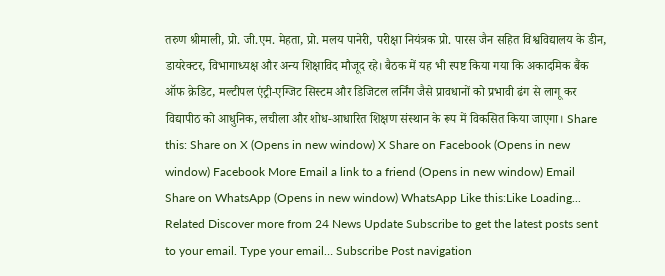तरुण श्रीमाली, प्रो. जी.एम. मेहता, प्रो. मलय पानेरी, परीक्षा नियंत्रक प्रो. पारस जैन सहित विश्वविद्यालय के डीन, डायरेक्टर, विभागाध्यक्ष और अन्य शिक्षाविद मौजूद रहे। बैठक में यह भी स्पष्ट किया गया कि अकादमिक बैंक ऑफ क्रेडिट, मल्टीपल एंट्री-एग्जिट सिस्टम और डिजिटल लर्निंग जैसे प्रावधानों को प्रभावी ढंग से लागू कर विद्यापीठ को आधुनिक, लचीला और शोध-आधारित शिक्षण संस्थान के रूप में विकसित किया जाएगा। Share this: Share on X (Opens in new window) X Share on Facebook (Opens in new window) Facebook More Email a link to a friend (Opens in new window) Email Share on WhatsApp (Opens in new window) WhatsApp Like this:Like Loading... Related Discover more from 24 News Update Subscribe to get the latest posts sent to your email. Type your email… Subscribe Post navigation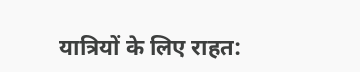यात्रियों के लिए राहत: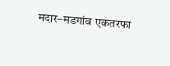मदार–मडगांव एकतरफा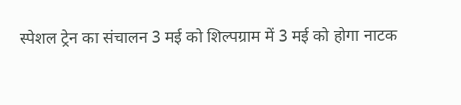स्पेशल ट्रेन का संचालन 3 मई को शिल्पग्राम में 3 मई को होगा नाटक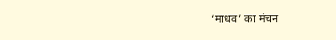‘माधव’ का मंचन